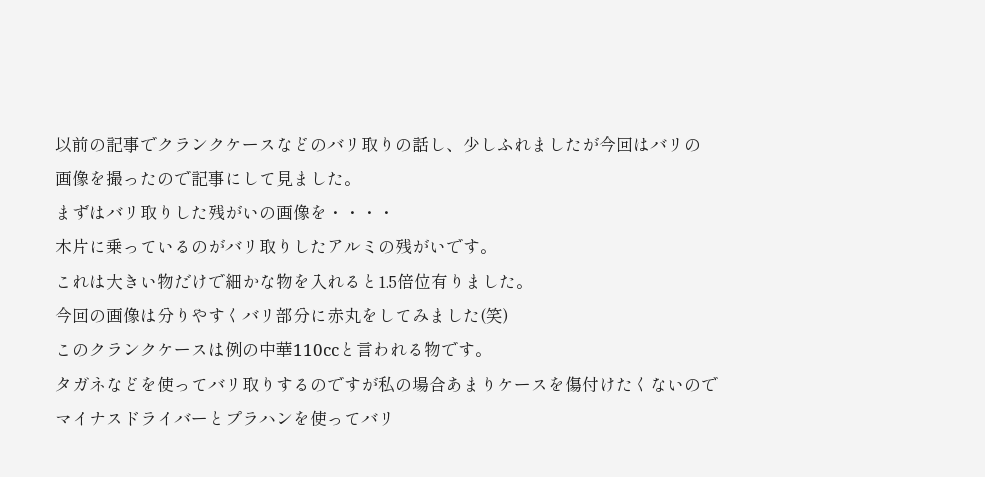以前の記事でクランクケースなどのバリ取りの話し、少しふれましたが今回はバリの
画像を撮ったので記事にして見ました。
まずはバリ取りした残がいの画像を・・・・
木片に乗っているのがバリ取りしたアルミの残がいです。
これは大きい物だけで細かな物を入れると1.5倍位有りました。
今回の画像は分りやすくバリ部分に赤丸をしてみました(笑)
このクランクケースは例の中華110ccと言われる物です。
タガネなどを使ってバリ取りするのですが私の場合あまりケースを傷付けたくないので
マイナスドライバーとプラハンを使ってバリ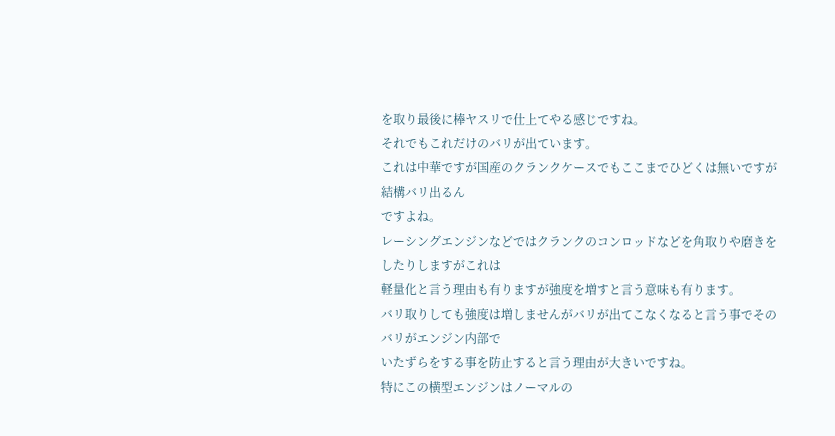を取り最後に棒ヤスリで仕上てやる感じですね。
それでもこれだけのバリが出ています。
これは中華ですが国産のクランクケースでもここまでひどくは無いですが結構バリ出るん
ですよね。
レーシングエンジンなどではクランクのコンロッドなどを角取りや磨きをしたりしますがこれは
軽量化と言う理由も有りますが強度を増すと言う意味も有ります。
バリ取りしても強度は増しませんがバリが出てこなくなると言う事でそのバリがエンジン内部で
いたずらをする事を防止すると言う理由が大きいですね。
特にこの横型エンジンはノーマルの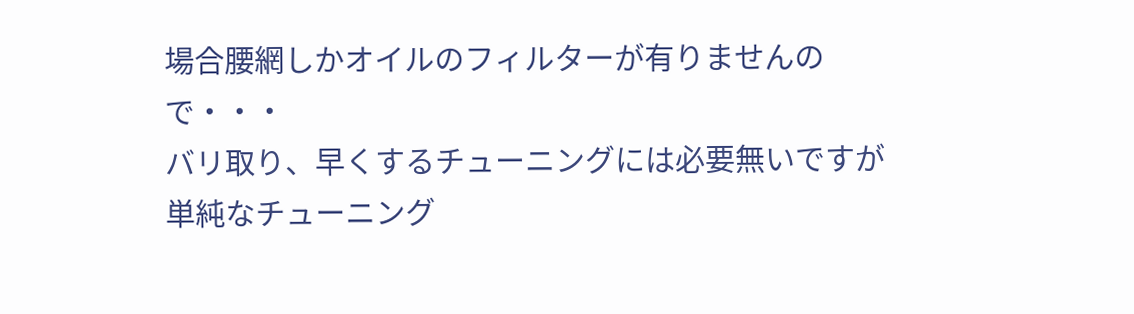場合腰網しかオイルのフィルターが有りませんので・・・
バリ取り、早くするチューニングには必要無いですが単純なチューニング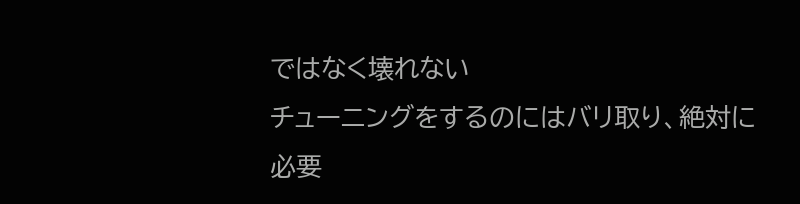ではなく壊れない
チューニングをするのにはバリ取り、絶対に必要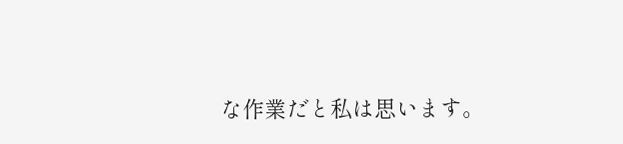な作業だと私は思います。